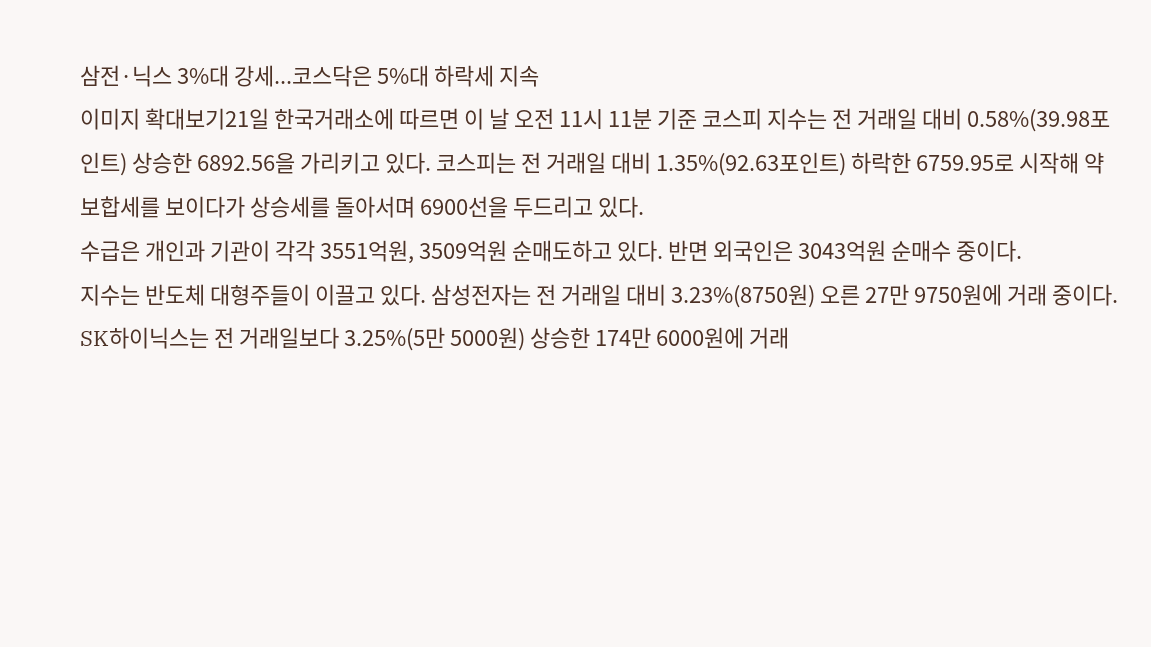삼전·닉스 3%대 강세...코스닥은 5%대 하락세 지속
이미지 확대보기21일 한국거래소에 따르면 이 날 오전 11시 11분 기준 코스피 지수는 전 거래일 대비 0.58%(39.98포인트) 상승한 6892.56을 가리키고 있다. 코스피는 전 거래일 대비 1.35%(92.63포인트) 하락한 6759.95로 시작해 약보합세를 보이다가 상승세를 돌아서며 6900선을 두드리고 있다.
수급은 개인과 기관이 각각 3551억원, 3509억원 순매도하고 있다. 반면 외국인은 3043억원 순매수 중이다.
지수는 반도체 대형주들이 이끌고 있다. 삼성전자는 전 거래일 대비 3.23%(8750원) 오른 27만 9750원에 거래 중이다. SK하이닉스는 전 거래일보다 3.25%(5만 5000원) 상승한 174만 6000원에 거래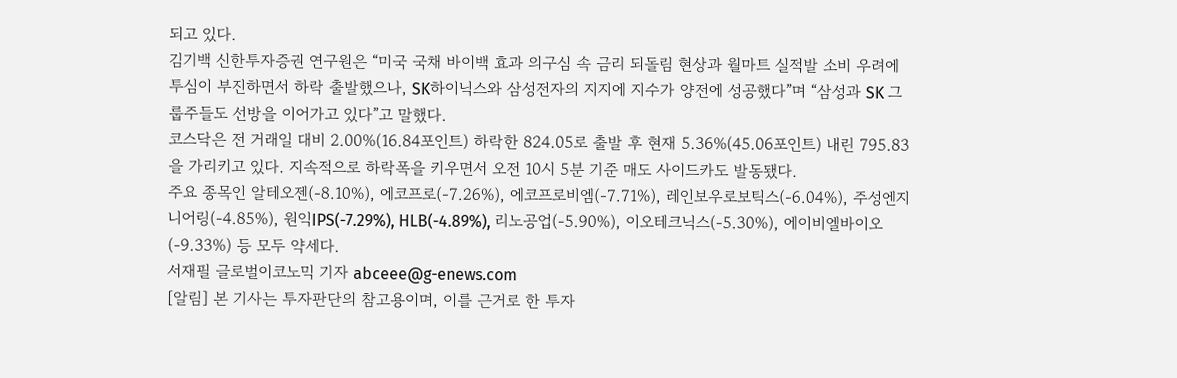되고 있다.
김기백 신한투자증권 연구원은 “미국 국채 바이백 효과 의구심 속 금리 되돌림 현상과 월마트 실적발 소비 우려에 투심이 부진하면서 하락 출발했으나, SK하이닉스와 삼성전자의 지지에 지수가 양전에 성공했다”며 “삼성과 SK 그룹주들도 선방을 이어가고 있다”고 말했다.
코스닥은 전 거래일 대비 2.00%(16.84포인트) 하락한 824.05로 출발 후 현재 5.36%(45.06포인트) 내린 795.83을 가리키고 있다. 지속적으로 하락폭을 키우면서 오전 10시 5분 기준 매도 사이드카도 발동됐다.
주요 종목인 알테오젠(-8.10%), 에코프로(-7.26%), 에코프로비엠(-7.71%), 레인보우로보틱스(-6.04%), 주성엔지니어링(-4.85%), 원익IPS(-7.29%), HLB(-4.89%), 리노공업(-5.90%), 이오테크닉스(-5.30%), 에이비엘바이오(-9.33%) 등 모두 약세다.
서재필 글로벌이코노믹 기자 abceee@g-enews.com
[알림] 본 기사는 투자판단의 참고용이며, 이를 근거로 한 투자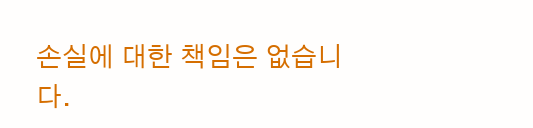손실에 대한 책임은 없습니다.